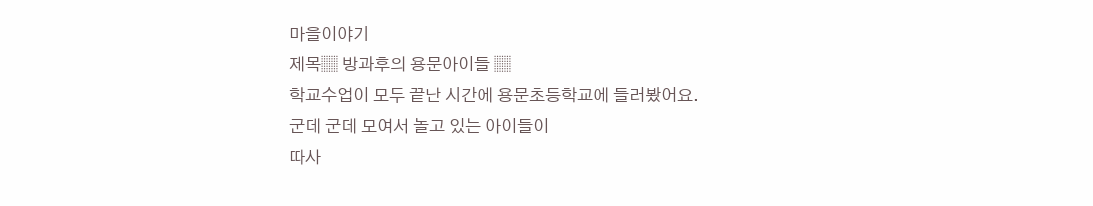마을이야기
제목▒ 방과후의 용문아이들 ▒
학교수업이 모두 끝난 시간에 용문초등학교에 들러봤어요.
군데 군데 모여서 놀고 있는 아이들이
따사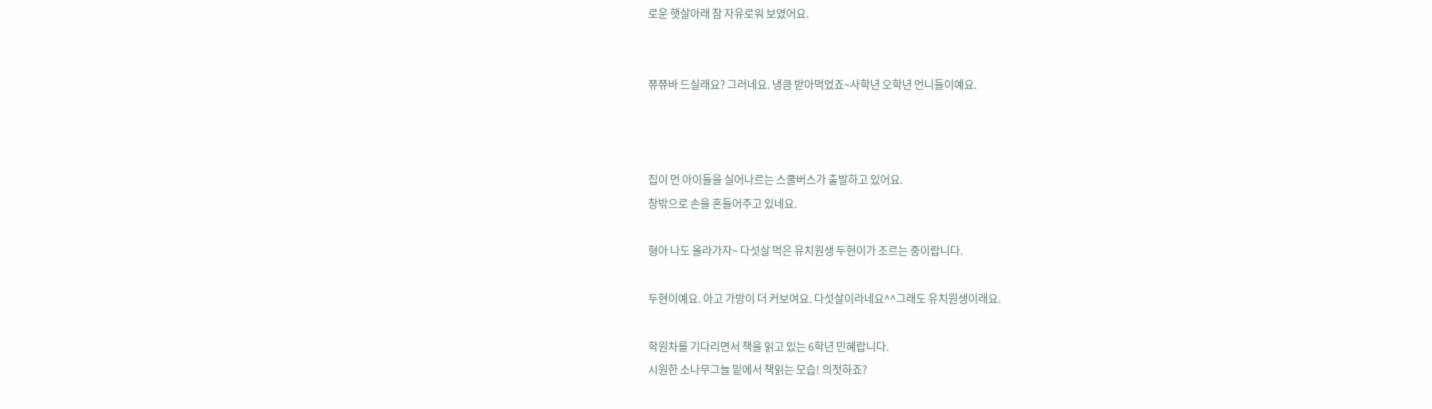로운 햇살아래 참 자유로워 보였어요.


쮸쮸바 드실래요? 그러네요. 냉큼 받아먹었죠~사학년 오학년 언니들이예요.



집이 먼 아이들을 실어나르는 스쿨버스가 출발하고 있어요.
창밖으로 손을 흔들어주고 있네요.

형아 나도 올라가자~ 다섯살 먹은 유치원생 두현이가 조르는 중이랍니다.

두현이예요. 아고 가방이 더 커보여요. 다섯살이라네요^^그래도 유치원생이래요.

학원차를 기다리면서 책을 읽고 있는 6학년 민혜랍니다.
시원한 소나무그늘 밑에서 책읽는 모습! 의젓하죠?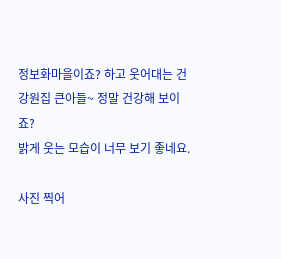정보화마을이죠? 하고 웃어대는 건강원집 큰아들~ 정말 건강해 보이죠?
밝게 웃는 모습이 너무 보기 좋네요.

사진 찍어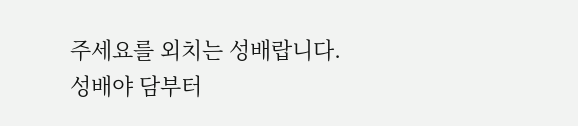주세요를 외치는 성배랍니다.
성배야 담부터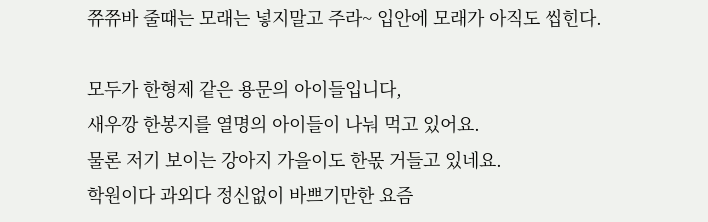쮸쮸바 줄때는 모래는 넣지말고 주라~ 입안에 모래가 아직도 씹힌다.

모두가 한형제 같은 용문의 아이들입니다,
새우깡 한봉지를 열명의 아이들이 나눠 먹고 있어요.
물론 저기 보이는 강아지 가을이도 한몫 거들고 있네요.
학원이다 과외다 정신없이 바쁘기만한 요즘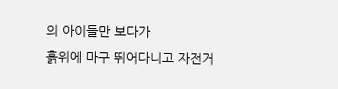의 아이들만 보다가
흙위에 마구 뛰어다니고 자전거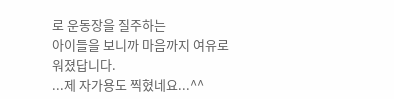로 운동장을 질주하는
아이들을 보니까 마음까지 여유로워졌답니다.
...제 자가용도 찍혔네요...^^